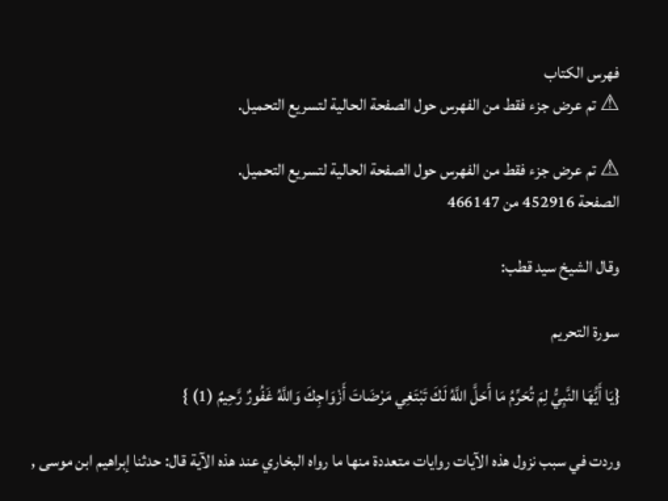فهرس الكتاب
⚠ تم عرض جزء فقط من الفهرس حول الصفحة الحالية لتسريع التحميل.

⚠ تم عرض جزء فقط من الفهرس حول الصفحة الحالية لتسريع التحميل.
الصفحة 452916 من 466147

وقال الشيخ سيد قطب:

سورة التحريم

{يَا أَيُّهَا النَّبِيُّ لِمَ تُحَرِّمُ مَا أَحَلَّ اللَّهُ لَكَ تَبْتَغِي مَرْضَاتَ أَزْوَاجِكَ وَاللَّهُ غَفُورٌ رَّحِيمٌ (1) }

وردت في سبب نزول هذه الآيات روايات متعددة منها ما رواه البخاري عند هذه الآية قال: حدثنا إبراهيم ابن موسى ,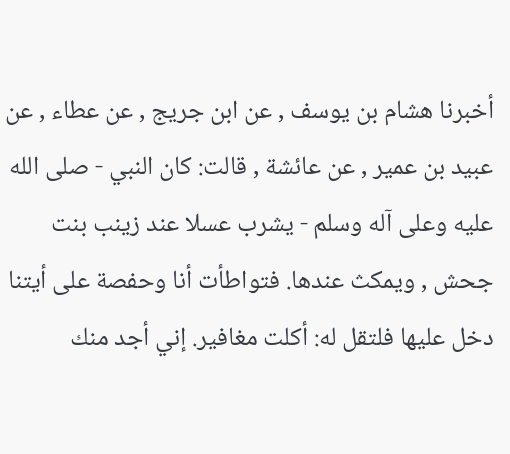أخبرنا هشام بن يوسف , عن ابن جريج , عن عطاء , عن عبيد بن عمير , عن عائشة , قالت: كان النبي - صلى الله عليه وعلى آله وسلم - يشرب عسلا عند زينب بنت جحش , ويمكث عندها. فتواطأت أنا وحفصة على أيتنا دخل عليها فلتقل له: أكلت مغافير. إني أجد منك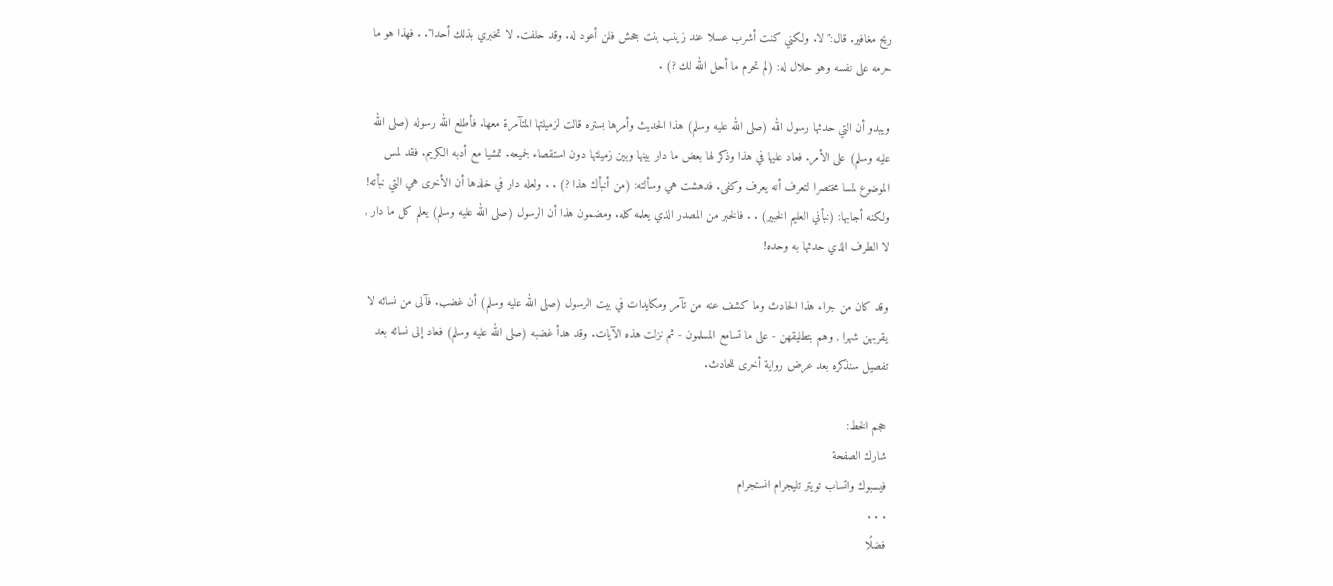ريح مغافير. قال:"لا. ولكني كنت أشرب عسلا عند زينب بنت جحش فلن أعود له. وقد حلفت. لا تخبري بذلك أحدا". . فهذا هو ما حرمه على نفسه وهو حلال له: (لم تحرم ما أحل الله لك ?) .

ويبدو أن التي حدثها رسول الله (صلى الله عليه وسلم) هذا الحديث وأمرها بستره قالت لزميلتها المتآمرة معها. فأطلع الله رسوله (صلى الله عليه وسلم) على الأمر. فعاد عليها في هذا وذكر لها بعض ما دار بينها وبين زميلتها دون استقصاء لجميعه. تمشيا مع أدبه الكريم. فقد لمس الموضوع لمسا مختصرا لتعرف أنه يعرف وكفى. فدهشت هي وسألته: (من أنبأك هذا ?) . . ولعله دار في خلدها أن الأخرى هي التي نبأته! ولكنه أجابها: (نبأني العليم الخبير) . . فالخبر من المصدر الذي يعلمه كله. ومضمون هذا أن الرسول (صلى الله عليه وسلم) يعلم كل ما دار , لا الطرف الذي حدثها به وحده!

وقد كان من جراء هذا الحادث وما كشف عنه من تآمر ومكايدات في بيت الرسول (صلى الله عليه وسلم) أن غضب. فآلى من نسائه لا يقربهن شهرا , وهم بتطليقهن - على ما تسامع المسلمون - ثم نزلت هذه الآيات. وقد هدأ غضبه (صلى الله عليه وسلم) فعاد إلى نسائه بعد تفصيل سنذكره بعد عرض رواية أخرى للحادث.

حجم الخط:
شارك الصفحة
فيسبوك واتساب تويتر تليجرام انستجرام
. . .
فضلًا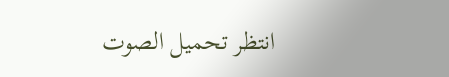انتظر تحميل الصوت